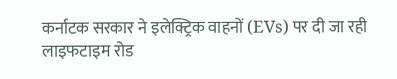कर्नाटक सरकार ने इलेक्ट्रिक वाहनों (EVs) पर दी जा रही लाइफटाइम रोड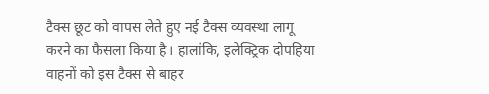टैक्स छूट को वापस लेते हुए नई टैक्स व्यवस्था लागू करने का फैसला किया है। हालांकि, इलेक्ट्रिक दोपहिया वाहनों को इस टैक्स से बाहर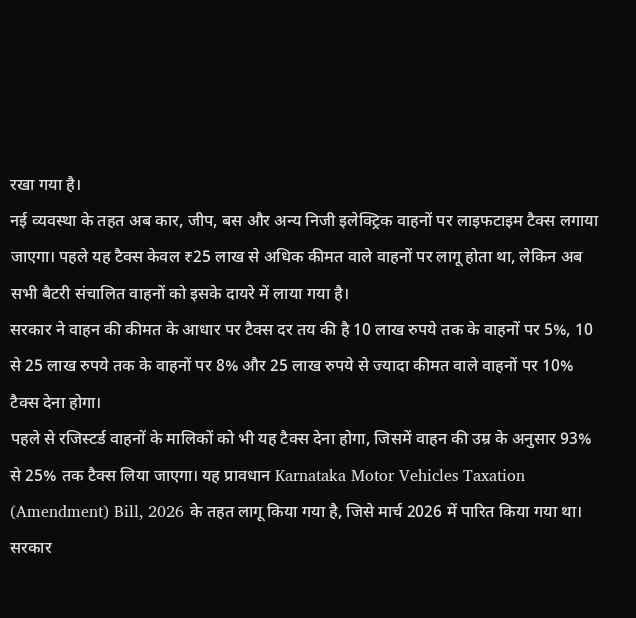रखा गया है।
नई व्यवस्था के तहत अब कार, जीप, बस और अन्य निजी इलेक्ट्रिक वाहनों पर लाइफटाइम टैक्स लगाया जाएगा। पहले यह टैक्स केवल ₹25 लाख से अधिक कीमत वाले वाहनों पर लागू होता था, लेकिन अब सभी बैटरी संचालित वाहनों को इसके दायरे में लाया गया है।
सरकार ने वाहन की कीमत के आधार पर टैक्स दर तय की है 10 लाख रुपये तक के वाहनों पर 5%, 10 से 25 लाख रुपये तक के वाहनों पर 8% और 25 लाख रुपये से ज्यादा कीमत वाले वाहनों पर 10% टैक्स देना होगा।
पहले से रजिस्टर्ड वाहनों के मालिकों को भी यह टैक्स देना होगा, जिसमें वाहन की उम्र के अनुसार 93% से 25% तक टैक्स लिया जाएगा। यह प्रावधान Karnataka Motor Vehicles Taxation (Amendment) Bill, 2026 के तहत लागू किया गया है, जिसे मार्च 2026 में पारित किया गया था।
सरकार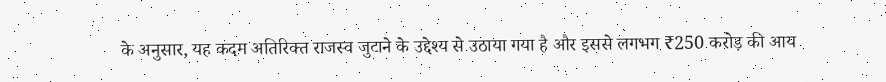के अनुसार, यह कदम अतिरिक्त राजस्व जुटाने के उद्देश्य से उठाया गया है और इससे लगभग ₹250 करोड़ की आय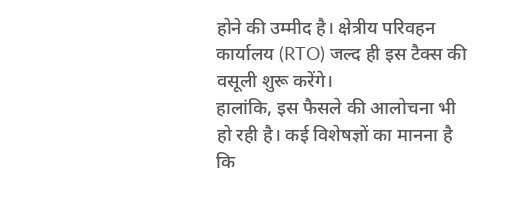होने की उम्मीद है। क्षेत्रीय परिवहन कार्यालय (RTO) जल्द ही इस टैक्स की वसूली शुरू करेंगे।
हालांकि, इस फैसले की आलोचना भी हो रही है। कई विशेषज्ञों का मानना है कि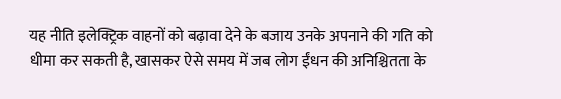यह नीति इलेक्ट्रिक वाहनों को बढ़ावा देने के बजाय उनके अपनाने की गति को धीमा कर सकती है, खासकर ऐसे समय में जब लोग ईंधन की अनिश्चितता के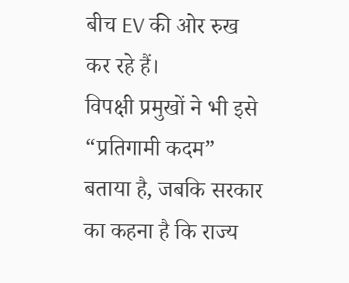बीच EV की ओर रुख कर रहे हैं।
विपक्षी प्रमुखों ने भी इसे “प्रतिगामी कदम” बताया है, जबकि सरकार का कहना है कि राज्य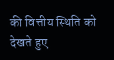की वित्तीय स्थिति को देखते हुए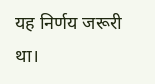यह निर्णय जरूरी था।